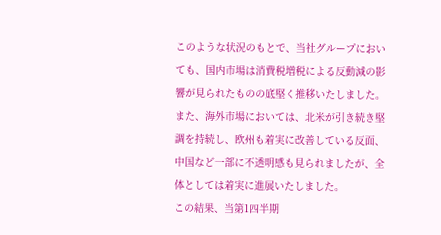このような状況のもとで、当社グループにおいても、国内市場は消費税増税による反動減の影響が見られたものの底堅く推移いたしました。また、海外市場においては、北米が引き続き堅調を持続し、欧州も着実に改善している反面、中国など一部に不透明感も見られましたが、全体としては着実に進展いたしました。
この結果、当第1四半期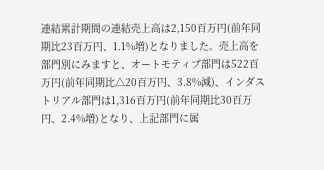連結累計期間の連結売上高は2,150百万円(前年同期比23百万円、1.1%増)となりました。売上高を部門別にみますと、オートモティブ部門は522百万円(前年同期比△20百万円、3.8%減)、インダストリアル部門は1,316百万円(前年同期比30百万円、2.4%増)となり、上記部門に属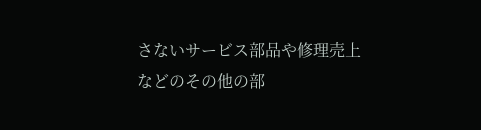さないサービス部品や修理売上などのその他の部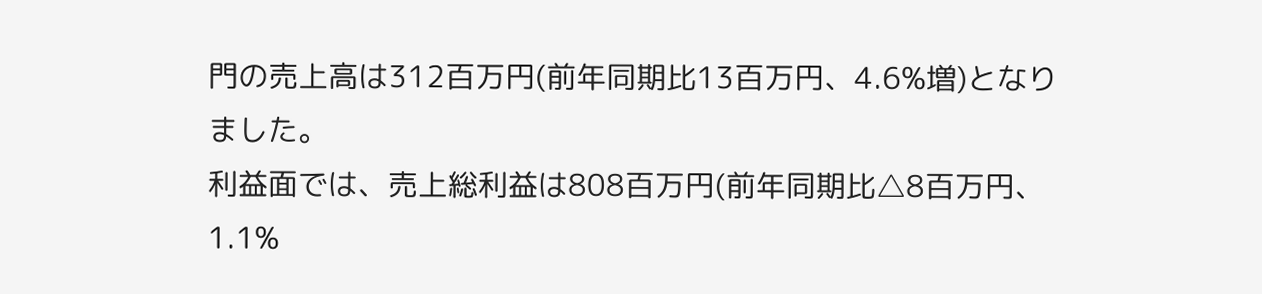門の売上高は312百万円(前年同期比13百万円、4.6%増)となりました。
利益面では、売上総利益は808百万円(前年同期比△8百万円、1.1%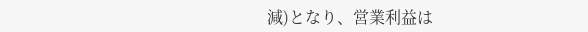減)となり、営業利益は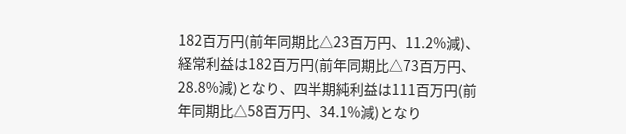182百万円(前年同期比△23百万円、11.2%減)、経常利益は182百万円(前年同期比△73百万円、28.8%減)となり、四半期純利益は111百万円(前年同期比△58百万円、34.1%減)となり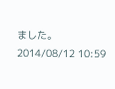ました。
2014/08/12 10:59